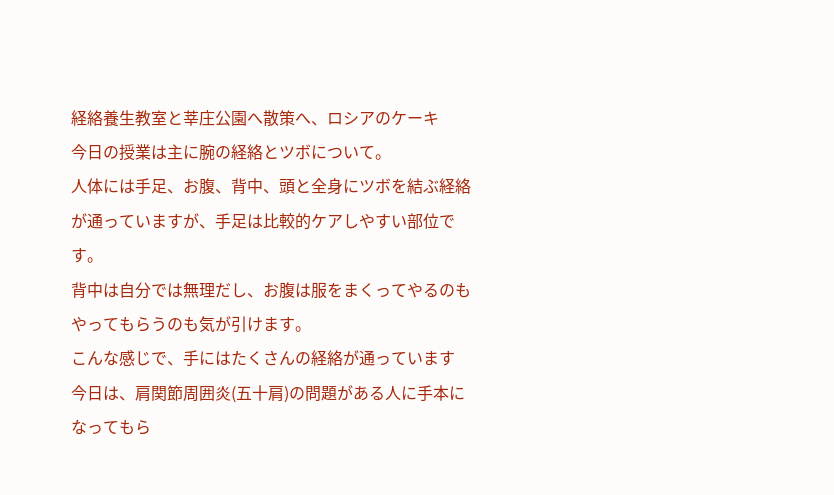経絡養生教室と莘庄公園へ散策へ、ロシアのケーキ
今日の授業は主に腕の経絡とツボについて。
人体には手足、お腹、背中、頭と全身にツボを結ぶ経絡が通っていますが、手足は比較的ケアしやすい部位です。
背中は自分では無理だし、お腹は服をまくってやるのもやってもらうのも気が引けます。
こんな感じで、手にはたくさんの経絡が通っています
今日は、肩関節周囲炎(五十肩)の問題がある人に手本になってもら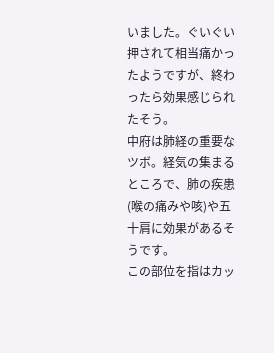いました。ぐいぐい押されて相当痛かったようですが、終わったら効果感じられたそう。
中府は肺経の重要なツボ。経気の集まるところで、肺の疾患(喉の痛みや咳)や五十肩に効果があるそうです。
この部位を指はカッ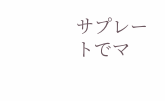サプレートでマ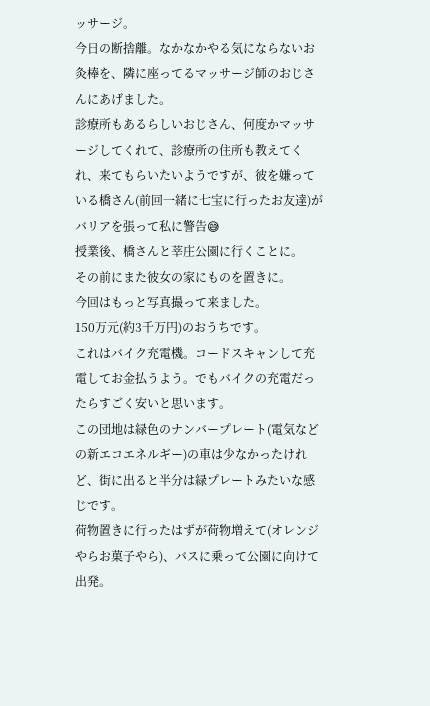ッサージ。
今日の断捨離。なかなかやる気にならないお灸棒を、隣に座ってるマッサージ師のおじさんにあげました。
診療所もあるらしいおじさん、何度かマッサージしてくれて、診療所の住所も教えてくれ、来てもらいたいようですが、彼を嫌っている橋さん(前回一緒に七宝に行ったお友達)がバリアを張って私に警告😅
授業後、橋さんと莘庄公園に行くことに。
その前にまた彼女の家にものを置きに。
今回はもっと写真撮って来ました。
150万元(約3千万円)のおうちです。
これはバイク充電機。コードスキャンして充電してお金払うよう。でもバイクの充電だったらすごく安いと思います。
この団地は緑色のナンバープレート(電気などの新エコエネルギー)の車は少なかったけれど、街に出ると半分は緑プレートみたいな感じです。
荷物置きに行ったはずが荷物増えて(オレンジやらお菓子やら)、バスに乗って公園に向けて出発。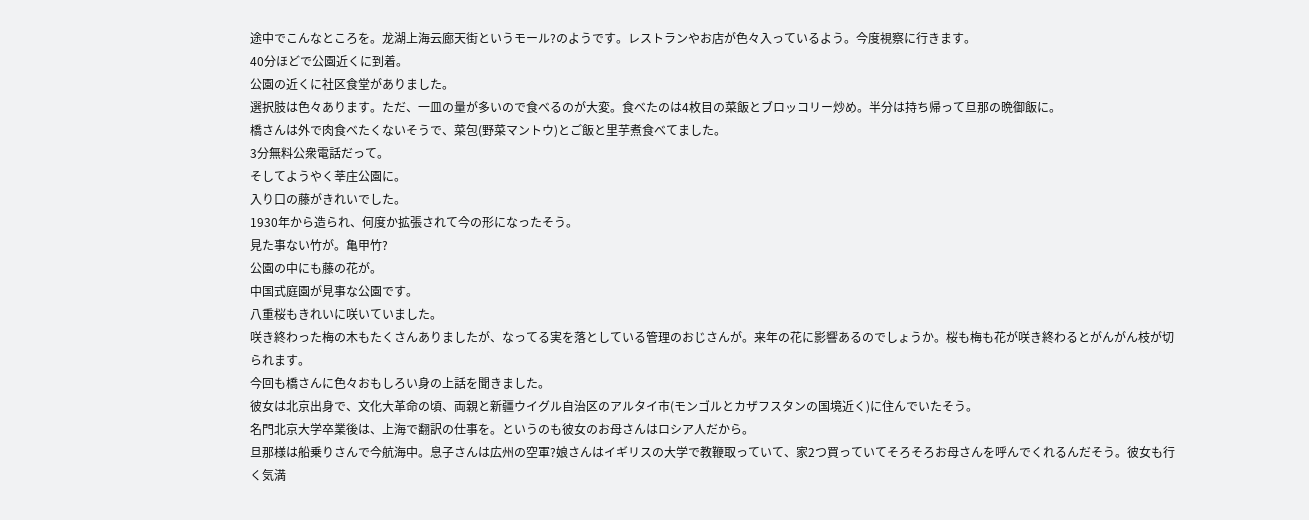途中でこんなところを。龙湖上海云廊天街というモール?のようです。レストランやお店が色々入っているよう。今度視察に行きます。
40分ほどで公園近くに到着。
公園の近くに社区食堂がありました。
選択肢は色々あります。ただ、一皿の量が多いので食べるのが大変。食べたのは4枚目の菜飯とブロッコリー炒め。半分は持ち帰って旦那の晩御飯に。
橋さんは外で肉食べたくないそうで、菜包(野菜マントウ)とご飯と里芋煮食べてました。
3分無料公衆電話だって。
そしてようやく莘庄公園に。
入り口の藤がきれいでした。
1930年から造られ、何度か拡張されて今の形になったそう。
見た事ない竹が。亀甲竹?
公園の中にも藤の花が。
中国式庭園が見事な公園です。
八重桜もきれいに咲いていました。
咲き終わった梅の木もたくさんありましたが、なってる実を落としている管理のおじさんが。来年の花に影響あるのでしょうか。桜も梅も花が咲き終わるとがんがん枝が切られます。
今回も橋さんに色々おもしろい身の上話を聞きました。
彼女は北京出身で、文化大革命の頃、両親と新疆ウイグル自治区のアルタイ市(モンゴルとカザフスタンの国境近く)に住んでいたそう。
名門北京大学卒業後は、上海で翻訳の仕事を。というのも彼女のお母さんはロシア人だから。
旦那様は船乗りさんで今航海中。息子さんは広州の空軍?娘さんはイギリスの大学で教鞭取っていて、家2つ買っていてそろそろお母さんを呼んでくれるんだそう。彼女も行く気満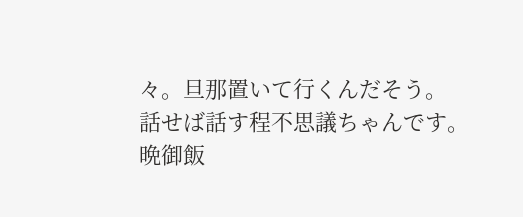々。旦那置いて行くんだそう。
話せば話す程不思議ちゃんです。
晩御飯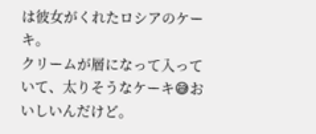は彼女がくれたロシアのケーキ。
クリームが層になって入っていて、太りそうなケーキ😅おいしいんだけど。